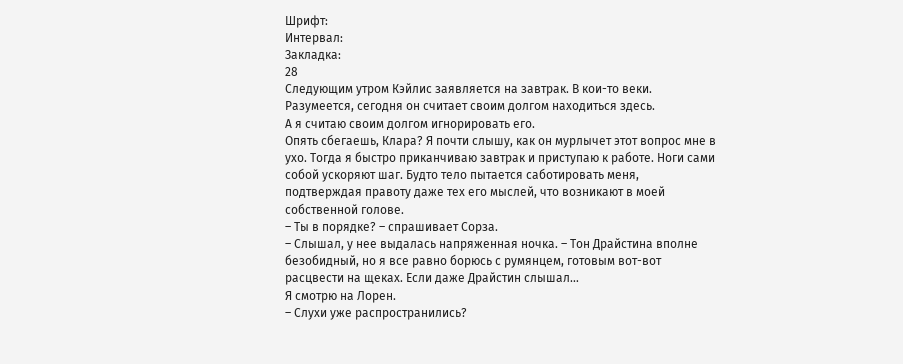Шрифт:
Интервал:
Закладка:
28
Следующим утром Кэйлис заявляется на завтрак. В кои-то веки. Разумеется, сегодня он считает своим долгом находиться здесь.
А я считаю своим долгом игнорировать его.
Опять сбегаешь, Клара? Я почти слышу, как он мурлычет этот вопрос мне в ухо. Тогда я быстро приканчиваю завтрак и приступаю к работе. Ноги сами собой ускоряют шаг. Будто тело пытается саботировать меня, подтверждая правоту даже тех его мыслей, что возникают в моей собственной голове.
– Ты в порядке? – спрашивает Сорза.
– Слышал, у нее выдалась напряженная ночка. – Тон Драйстина вполне безобидный, но я все равно борюсь с румянцем, готовым вот-вот расцвести на щеках. Если даже Драйстин слышал…
Я смотрю на Лорен.
– Слухи уже распространились?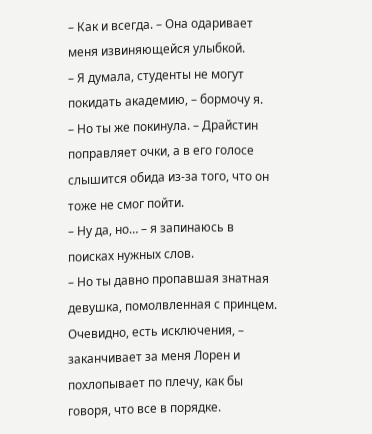– Как и всегда. – Она одаривает меня извиняющейся улыбкой.
– Я думала, студенты не могут покидать академию, – бормочу я.
– Но ты же покинула. – Драйстин поправляет очки, а в его голосе слышится обида из-за того, что он тоже не смог пойти.
– Ну да, но… – я запинаюсь в поисках нужных слов.
– Но ты давно пропавшая знатная девушка, помолвленная с принцем. Очевидно, есть исключения, – заканчивает за меня Лорен и похлопывает по плечу, как бы говоря, что все в порядке.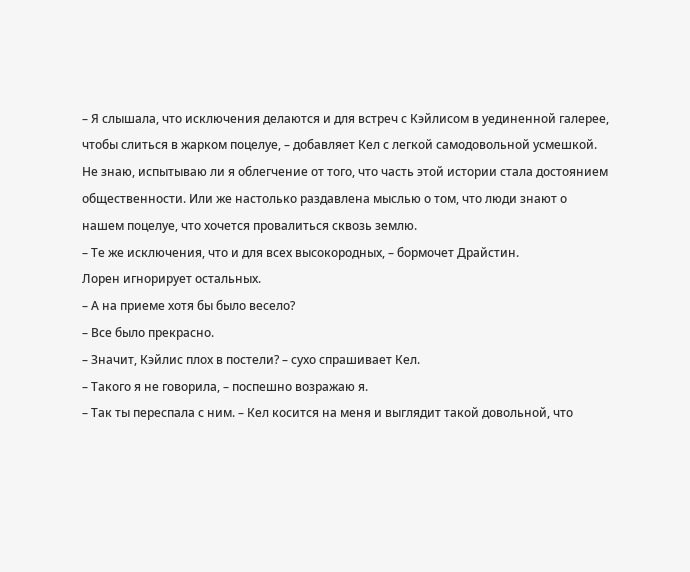– Я слышала, что исключения делаются и для встреч с Кэйлисом в уединенной галерее, чтобы слиться в жарком поцелуе, – добавляет Кел с легкой самодовольной усмешкой.
Не знаю, испытываю ли я облегчение от того, что часть этой истории стала достоянием общественности. Или же настолько раздавлена мыслью о том, что люди знают о нашем поцелуе, что хочется провалиться сквозь землю.
– Те же исключения, что и для всех высокородных, – бормочет Драйстин.
Лорен игнорирует остальных.
– А на приеме хотя бы было весело?
– Все было прекрасно.
– Значит, Кэйлис плох в постели? – сухо спрашивает Кел.
– Такого я не говорила, – поспешно возражаю я.
– Так ты переспала с ним. – Кел косится на меня и выглядит такой довольной, что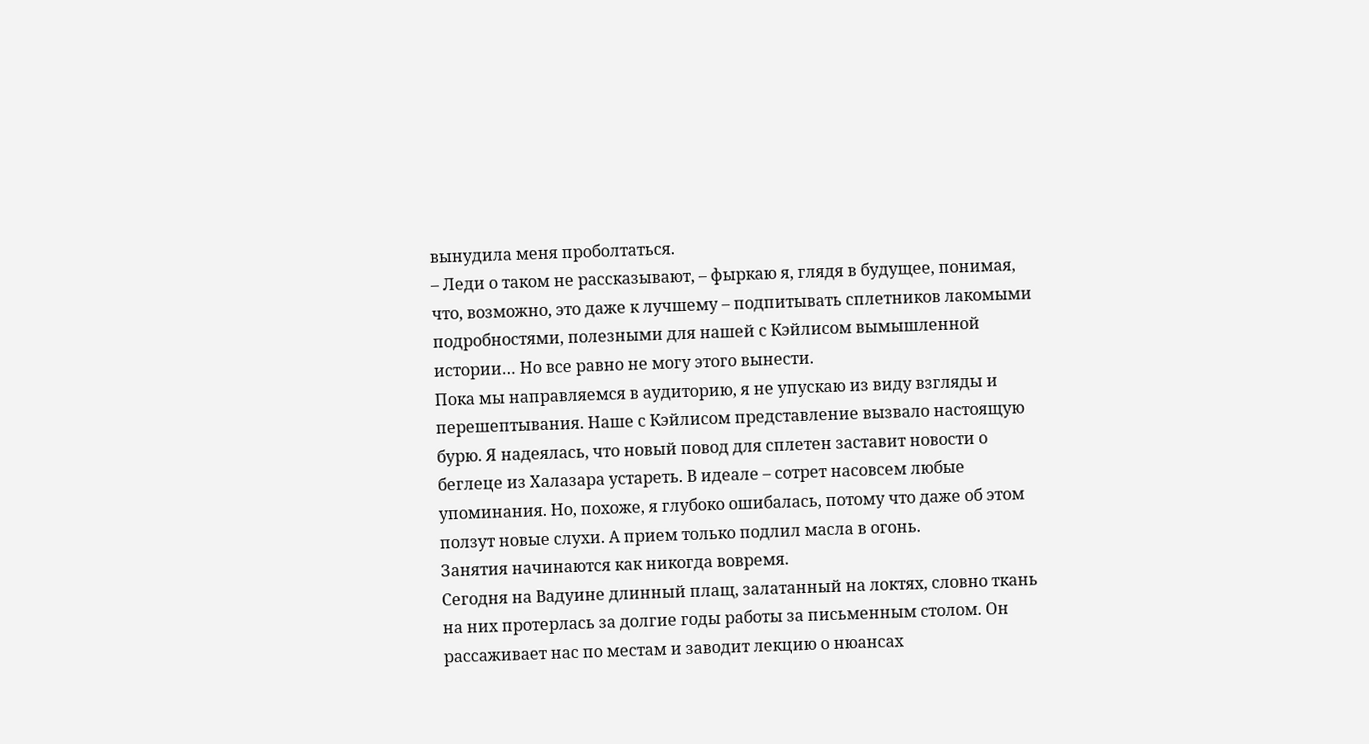вынудила меня проболтаться.
– Леди о таком не рассказывают, – фыркаю я, глядя в будущее, понимая, что, возможно, это даже к лучшему – подпитывать сплетников лакомыми подробностями, полезными для нашей с Кэйлисом вымышленной истории… Но все равно не могу этого вынести.
Пока мы направляемся в аудиторию, я не упускаю из виду взгляды и перешептывания. Наше с Кэйлисом представление вызвало настоящую бурю. Я надеялась, что новый повод для сплетен заставит новости о беглеце из Халазара устареть. В идеале – сотрет насовсем любые упоминания. Но, похоже, я глубоко ошибалась, потому что даже об этом ползут новые слухи. А прием только подлил масла в огонь.
Занятия начинаются как никогда вовремя.
Сегодня на Вадуине длинный плащ, залатанный на локтях, словно ткань на них протерлась за долгие годы работы за письменным столом. Он рассаживает нас по местам и заводит лекцию о нюансах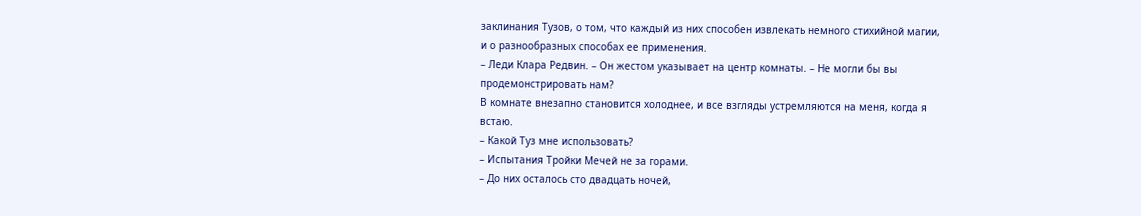заклинания Тузов, о том, что каждый из них способен извлекать немного стихийной магии, и о разнообразных способах ее применения.
– Леди Клара Редвин. – Он жестом указывает на центр комнаты. – Не могли бы вы продемонстрировать нам?
В комнате внезапно становится холоднее, и все взгляды устремляются на меня, когда я встаю.
– Какой Туз мне использовать?
– Испытания Тройки Мечей не за горами.
– До них осталось сто двадцать ночей,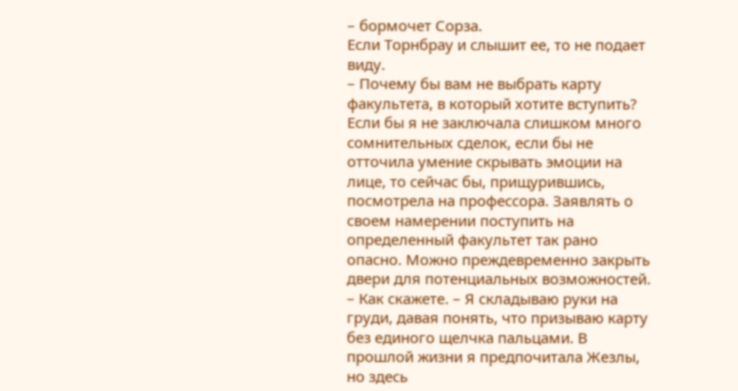– бормочет Сорза.
Если Торнбрау и слышит ее, то не подает виду.
– Почему бы вам не выбрать карту факультета, в который хотите вступить?
Если бы я не заключала слишком много сомнительных сделок, если бы не отточила умение скрывать эмоции на лице, то сейчас бы, прищурившись, посмотрела на профессора. Заявлять о своем намерении поступить на определенный факультет так рано опасно. Можно преждевременно закрыть двери для потенциальных возможностей.
– Как скажете. – Я складываю руки на груди, давая понять, что призываю карту без единого щелчка пальцами. В прошлой жизни я предпочитала Жезлы, но здесь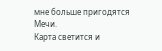мне больше пригодятся Мечи.
Карта светится и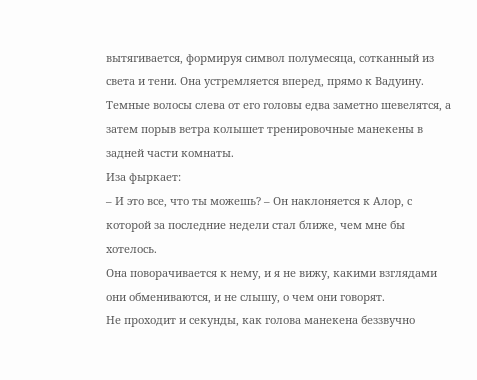вытягивается, формируя символ полумесяца, сотканный из света и тени. Она устремляется вперед, прямо к Вадуину. Темные волосы слева от его головы едва заметно шевелятся, а затем порыв ветра колышет тренировочные манекены в задней части комнаты.
Иза фыркает:
– И это все, что ты можешь? – Он наклоняется к Алор, с которой за последние недели стал ближе, чем мне бы хотелось.
Она поворачивается к нему, и я не вижу, какими взглядами они обмениваются, и не слышу, о чем они говорят.
Не проходит и секунды, как голова манекена беззвучно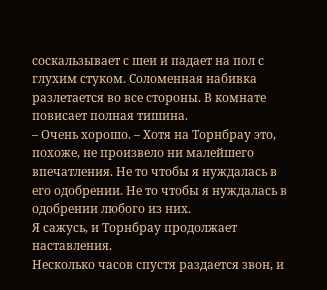соскальзывает с шеи и падает на пол с глухим стуком. Соломенная набивка разлетается во все стороны. В комнате повисает полная тишина.
– Очень хорошо. – Хотя на Торнбрау это, похоже, не произвело ни малейшего впечатления. Не то чтобы я нуждалась в его одобрении. Не то чтобы я нуждалась в одобрении любого из них.
Я сажусь, и Торнбрау продолжает наставления.
Несколько часов спустя раздается звон, и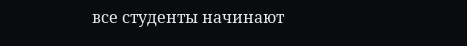все студенты начинают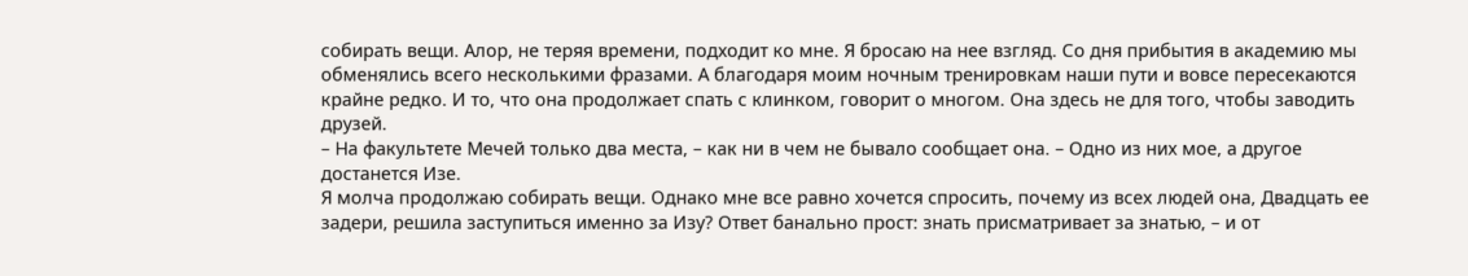собирать вещи. Алор, не теряя времени, подходит ко мне. Я бросаю на нее взгляд. Со дня прибытия в академию мы обменялись всего несколькими фразами. А благодаря моим ночным тренировкам наши пути и вовсе пересекаются крайне редко. И то, что она продолжает спать с клинком, говорит о многом. Она здесь не для того, чтобы заводить друзей.
– На факультете Мечей только два места, – как ни в чем не бывало сообщает она. – Одно из них мое, а другое достанется Изе.
Я молча продолжаю собирать вещи. Однако мне все равно хочется спросить, почему из всех людей она, Двадцать ее задери, решила заступиться именно за Изу? Ответ банально прост: знать присматривает за знатью, – и от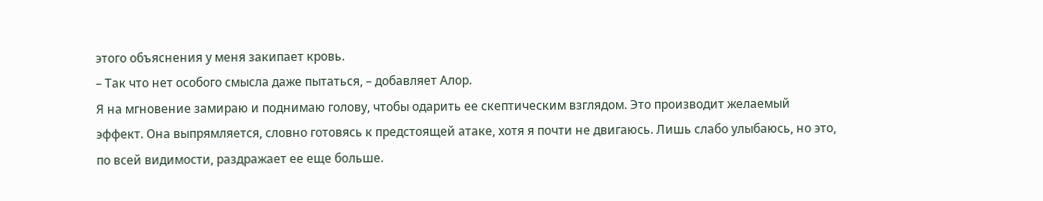этого объяснения у меня закипает кровь.
– Так что нет особого смысла даже пытаться, – добавляет Алор.
Я на мгновение замираю и поднимаю голову, чтобы одарить ее скептическим взглядом. Это производит желаемый эффект. Она выпрямляется, словно готовясь к предстоящей атаке, хотя я почти не двигаюсь. Лишь слабо улыбаюсь, но это, по всей видимости, раздражает ее еще больше.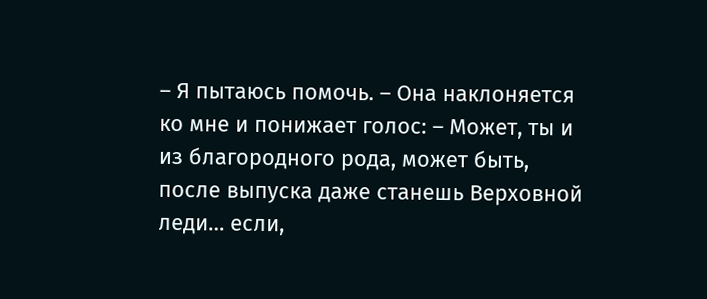– Я пытаюсь помочь. – Она наклоняется ко мне и понижает голос: – Может, ты и из благородного рода, может быть, после выпуска даже станешь Верховной леди… если,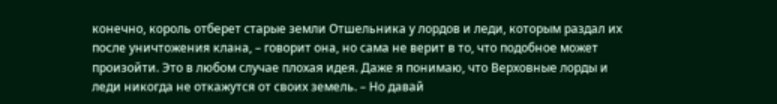конечно, король отберет старые земли Отшельника у лордов и леди, которым раздал их после уничтожения клана, – говорит она, но сама не верит в то, что подобное может произойти. Это в любом случае плохая идея. Даже я понимаю, что Верховные лорды и леди никогда не откажутся от своих земель. – Но давай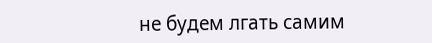не будем лгать самим